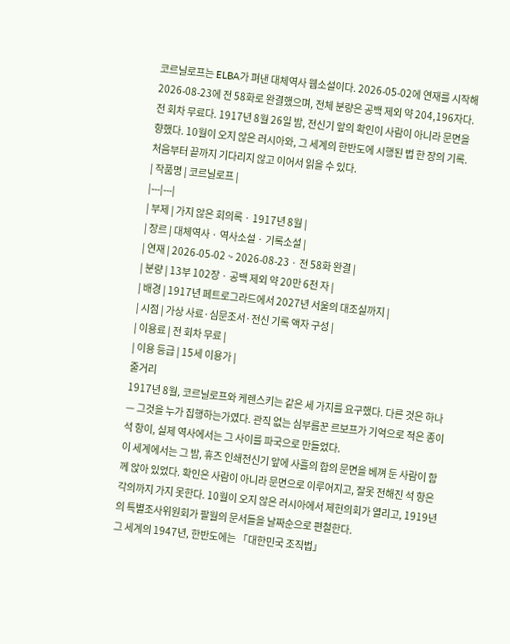코르닐로프는 ELBA가 펴낸 대체역사 웹소설이다. 2026-05-02에 연재를 시작해 2026-08-23에 전 58화로 완결했으며, 전체 분량은 공백 제외 약 204,196자다. 전 회차 무료다. 1917년 8월 26일 밤, 전신기 앞의 확인이 사람이 아니라 문면을 향했다. 10월이 오지 않은 러시아와, 그 세계의 한반도에 시행된 법 한 장의 기록. 처음부터 끝까지 기다리지 않고 이어서 읽을 수 있다.
| 작품명 | 코르닐로프 |
|---|---|
| 부제 | 가지 않은 회의록 · 1917년 8월 |
| 장르 | 대체역사 · 역사소설 · 기록소설 |
| 연재 | 2026-05-02 ~ 2026-08-23 · 전 58화 완결 |
| 분량 | 13부 102장 · 공백 제외 약 20만 6천 자 |
| 배경 | 1917년 페트로그라드에서 2027년 서울의 대조실까지 |
| 시점 | 가상 사료·심문조서·전신 기록 액자 구성 |
| 이용료 | 전 회차 무료 |
| 이용 등급 | 15세 이용가 |
줄거리
1917년 8월, 코르닐로프와 케렌스키는 같은 세 가지를 요구했다. 다른 것은 하나 — 그것을 누가 집행하는가였다. 관직 없는 심부름꾼 르보프가 기억으로 적은 종이 석 항이, 실제 역사에서는 그 사이를 파국으로 만들었다.
이 세계에서는 그 밤, 휴즈 인쇄전신기 앞에 사흘의 합의 문면을 베껴 둔 사람이 함께 앉아 있었다. 확인은 사람이 아니라 문면으로 이루어지고, 잘못 전해진 석 항은 각의까지 가지 못한다. 10월이 오지 않은 러시아에서 제헌의회가 열리고, 1919년의 특별조사위원회가 팔월의 문서들을 날짜순으로 편철한다.
그 세계의 1947년, 한반도에는 「대한민국 조직법」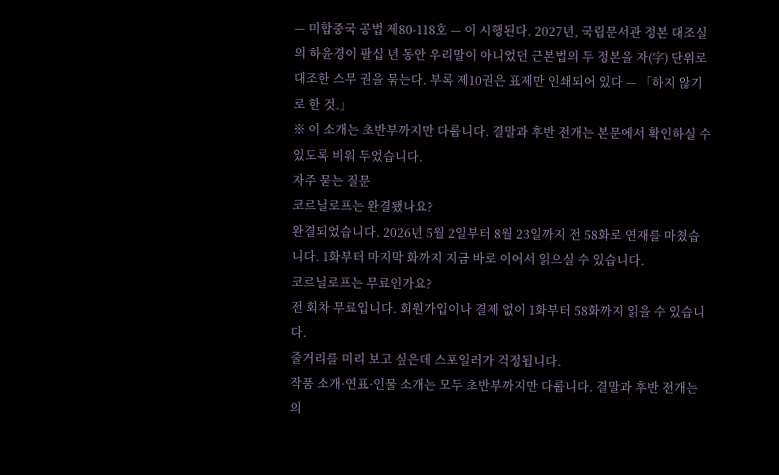— 미합중국 공법 제80-118호 — 이 시행된다. 2027년, 국립문서관 정본 대조실의 하윤경이 팔십 년 동안 우리말이 아니었던 근본법의 두 정본을 자(字) 단위로 대조한 스무 권을 묶는다. 부록 제10권은 표제만 인쇄되어 있다 — 「하지 않기로 한 것.」
※ 이 소개는 초반부까지만 다룹니다. 결말과 후반 전개는 본문에서 확인하실 수 있도록 비워 두었습니다.
자주 묻는 질문
코르닐로프는 완결됐나요?
완결되었습니다. 2026년 5월 2일부터 8월 23일까지 전 58화로 연재를 마쳤습니다. 1화부터 마지막 화까지 지금 바로 이어서 읽으실 수 있습니다.
코르닐로프는 무료인가요?
전 회차 무료입니다. 회원가입이나 결제 없이 1화부터 58화까지 읽을 수 있습니다.
줄거리를 미리 보고 싶은데 스포일러가 걱정됩니다.
작품 소개·연표·인물 소개는 모두 초반부까지만 다룹니다. 결말과 후반 전개는 의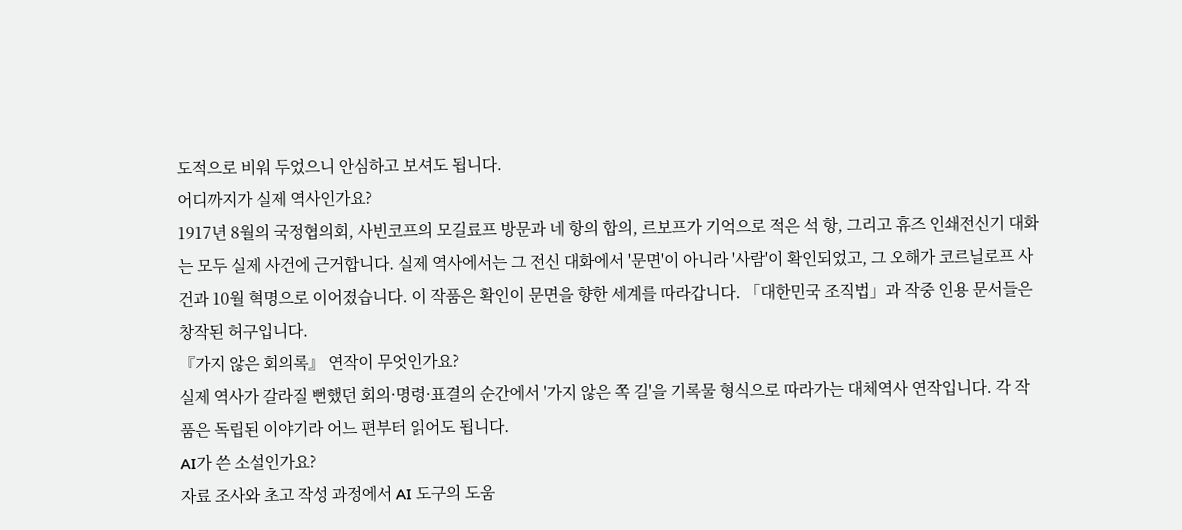도적으로 비워 두었으니 안심하고 보셔도 됩니다.
어디까지가 실제 역사인가요?
1917년 8월의 국정협의회, 사빈코프의 모길료프 방문과 네 항의 합의, 르보프가 기억으로 적은 석 항, 그리고 휴즈 인쇄전신기 대화는 모두 실제 사건에 근거합니다. 실제 역사에서는 그 전신 대화에서 '문면'이 아니라 '사람'이 확인되었고, 그 오해가 코르닐로프 사건과 10월 혁명으로 이어졌습니다. 이 작품은 확인이 문면을 향한 세계를 따라갑니다. 「대한민국 조직법」과 작중 인용 문서들은 창작된 허구입니다.
『가지 않은 회의록』 연작이 무엇인가요?
실제 역사가 갈라질 뻔했던 회의·명령·표결의 순간에서 '가지 않은 쪽 길'을 기록물 형식으로 따라가는 대체역사 연작입니다. 각 작품은 독립된 이야기라 어느 편부터 읽어도 됩니다.
AI가 쓴 소설인가요?
자료 조사와 초고 작성 과정에서 AI 도구의 도움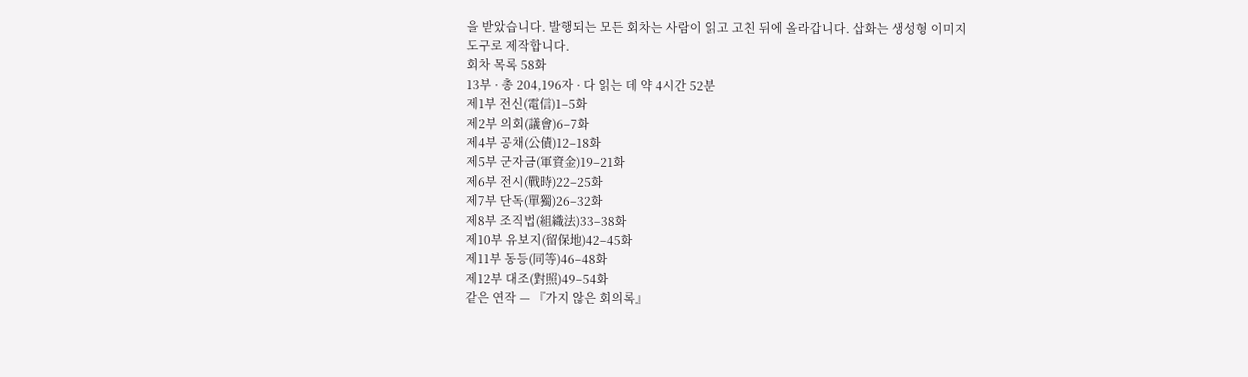을 받았습니다. 발행되는 모든 회차는 사람이 읽고 고친 뒤에 올라갑니다. 삽화는 생성형 이미지 도구로 제작합니다.
회차 목록 58화
13부 · 총 204,196자 · 다 읽는 데 약 4시간 52분
제1부 전신(電信)1–5화
제2부 의회(議會)6–7화
제4부 공채(公債)12–18화
제5부 군자금(軍資金)19–21화
제6부 전시(戰時)22–25화
제7부 단독(單獨)26–32화
제8부 조직법(組織法)33–38화
제10부 유보지(留保地)42–45화
제11부 동등(同等)46–48화
제12부 대조(對照)49–54화
같은 연작 — 『가지 않은 회의록』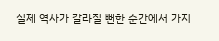실제 역사가 갈라질 뻔한 순간에서 가지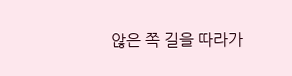않은 쪽 길을 따라가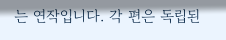는 연작입니다. 각 편은 독립된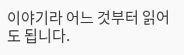이야기라 어느 것부터 읽어도 됩니다.